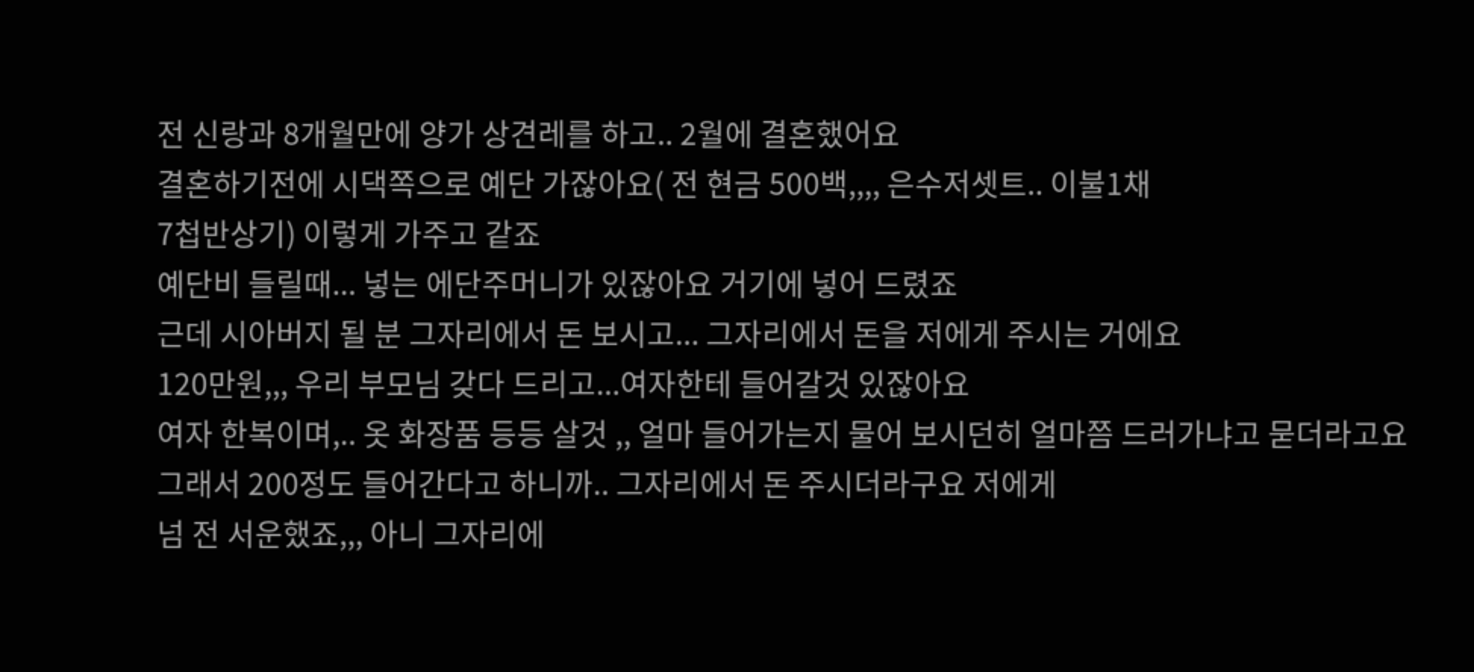전 신랑과 8개월만에 양가 상견레를 하고.. 2월에 결혼했어요
결혼하기전에 시댁쪽으로 예단 가잖아요( 전 현금 500백,,,, 은수저셋트.. 이불1채
7첩반상기) 이렇게 가주고 같죠
예단비 들릴때... 넣는 에단주머니가 있잖아요 거기에 넣어 드렸죠
근데 시아버지 될 분 그자리에서 돈 보시고... 그자리에서 돈을 저에게 주시는 거에요
120만원,,, 우리 부모님 갖다 드리고...여자한테 들어갈것 있잖아요
여자 한복이며,.. 옷 화장품 등등 살것 ,, 얼마 들어가는지 물어 보시던히 얼마쯤 드러가냐고 묻더라고요
그래서 200정도 들어간다고 하니까.. 그자리에서 돈 주시더라구요 저에게
넘 전 서운했죠,,, 아니 그자리에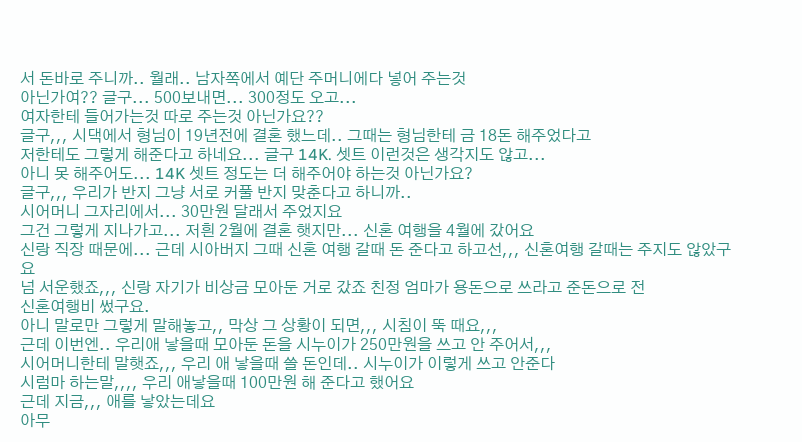서 돈바로 주니까.. 월래.. 남자쪽에서 예단 주머니에다 넣어 주는것
아닌가여?? 글구... 500보내면... 300정도 오고...
여자한테 들어가는것 따로 주는것 아닌가요??
글구,,, 시댁에서 형님이 19년전에 결혼 했느데.. 그때는 형님한테 금 18돈 해주었다고
저한테도 그렇게 해준다고 하네요... 글구 14K. 셋트 이런것은 생각지도 않고...
아니 못 해주어도... 14K 셋트 정도는 더 해주어야 하는것 아닌가요?
글구,,, 우리가 반지 그냥 서로 커풀 반지 맞춘다고 하니까..
시어머니 그자리에서... 30만원 달래서 주었지요
그건 그렇게 지나가고... 저흰 2월에 결혼 햇지만... 신혼 여행을 4월에 갔어요
신랑 직장 때문에... 근데 시아버지 그때 신혼 여행 갈때 돈 준다고 하고선,,, 신혼여행 갈때는 주지도 않았구요
넘 서운했죠,,, 신랑 자기가 비상금 모아둔 거로 갔죠 친정 엄마가 용돈으로 쓰라고 준돈으로 전
신혼여행비 썼구요.
아니 말로만 그렇게 말해놓고,, 막상 그 상황이 되면,,, 시침이 뚝 때요,,,
근데 이번엔.. 우리애 낳을때 모아둔 돈을 시누이가 250만원을 쓰고 안 주어서,,,
시어머니한테 말햇죠,,, 우리 애 낳을때 쓸 돈인데.. 시누이가 이렇게 쓰고 안준다
시럼마 하는말,,,, 우리 애낳을때 100만원 해 준다고 했어요
근데 지금,,, 애를 낳았는데요
아무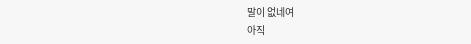말이 없네여
아직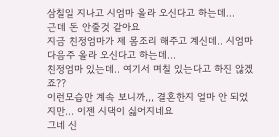삼칠일 지나고 시엄마 올라 오신다고 하는데...
근데 돈 안줄것 같아요
지금 친정엄마가 제 몸조리 해주고 계신데.. 시엄마 다음주 올라 오신다고 하는데...
친정엄마 있는데.. 여기서 며칠 있는다고 하진 않겠죠??
이런모습만 계속 보니까,,, 결혼한지 얼마 안 되었지만... 이젠 시댁이 싫어지네요
그네 신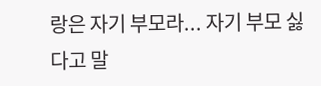랑은 자기 부모라... 자기 부모 싫다고 말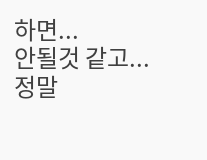하면...
안될것 같고...
정말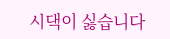시댁이 싫습니다